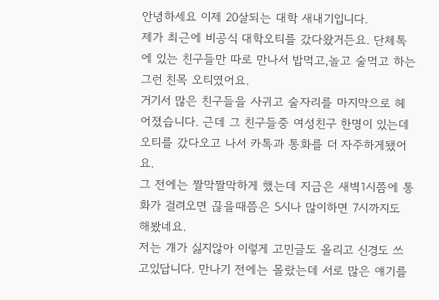안녕하세요 이제 20살되는 대학 새내기입니다.
제가 최근에 비공식 대학오티를 갔다왔거든요. 단체톡에 있는 친구들만 따로 만나서 밥먹고,놀고 술먹고 하는 그런 친목 오티였어요.
거기서 많은 친구들을 사귀고 술자리를 마지막으로 헤어졌습니다. 근데 그 친구들중 여성친구 한명이 있는데 오티를 갔다오고 나서 카톡과 통화를 더 자주하게됐어요.
그 전에는 짤막짤막하게 했는데 지금은 새벽1시쯤에 통화가 걸려오면 끊을때쯤은 5시나 많이하면 7시까지도 해봤네요.
저는 걔가 싫지않아 이렇게 고민글도 올리고 신경도 쓰고있답니다. 만나기 전에는 몰랐는데 서로 많은 얘기를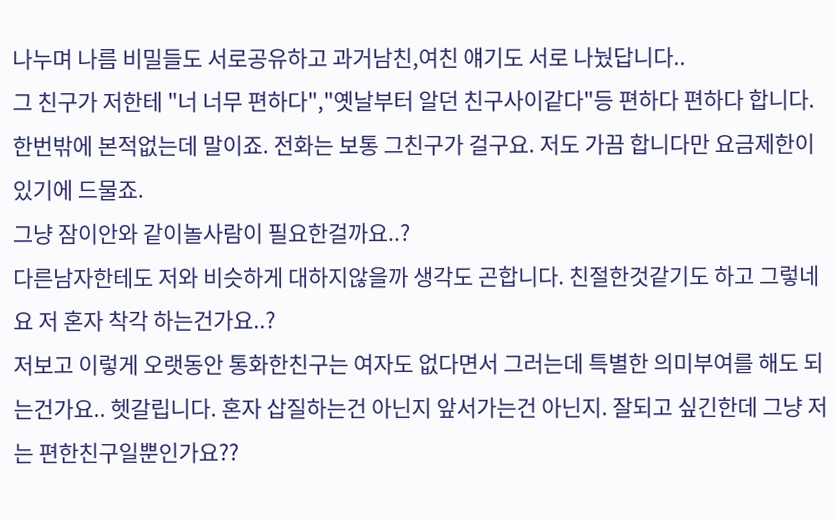나누며 나름 비밀들도 서로공유하고 과거남친,여친 얘기도 서로 나눴답니다..
그 친구가 저한테 "너 너무 편하다","옛날부터 알던 친구사이같다"등 편하다 편하다 합니다.
한번밖에 본적없는데 말이죠. 전화는 보통 그친구가 걸구요. 저도 가끔 합니다만 요금제한이 있기에 드물죠.
그냥 잠이안와 같이놀사람이 필요한걸까요..?
다른남자한테도 저와 비슷하게 대하지않을까 생각도 곤합니다. 친절한것같기도 하고 그렇네요 저 혼자 착각 하는건가요..?
저보고 이렇게 오랫동안 통화한친구는 여자도 없다면서 그러는데 특별한 의미부여를 해도 되는건가요.. 헷갈립니다. 혼자 삽질하는건 아닌지 앞서가는건 아닌지. 잘되고 싶긴한데 그냥 저는 편한친구일뿐인가요??